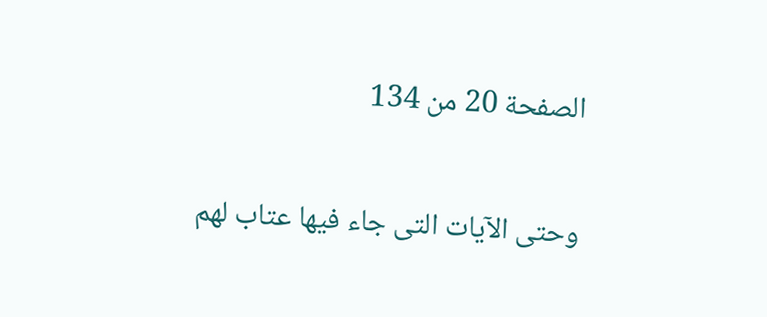الصفحة 20 من 134

وحتى الآيات التى جاء فيها عتاب لهم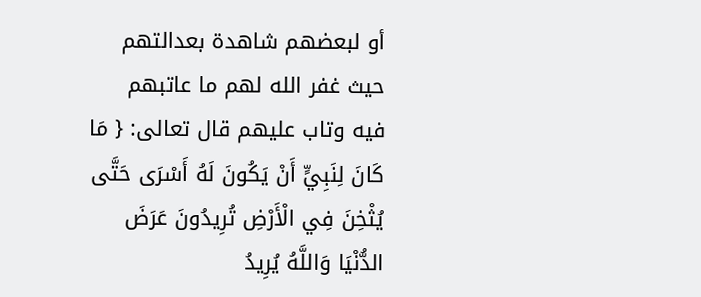أو لبعضهم شاهدة بعدالتهم حيث غفر الله لهم ما عاتبهم فيه وتاب عليهم قال تعالى: { مَا كَانَ لِنَبِيٍّ أَنْ يَكُونَ لَهُ أَسْرَى حَتَّى يُثْخِنَ فِي الْأَرْضِ تُرِيدُونَ عَرَضَ الدُّنْيَا وَاللَّهُ يُرِيدُ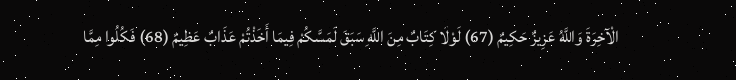الْآخِرَةَ وَاللَّهُ عَزِيزٌ حَكِيمٌ (67) لَوْلَا كِتَابٌ مِنَ اللَّهِ سَبَقَ لَمَسَّكُمْ فِيمَا أَخَذْتُمْ عَذَابٌ عَظِيمٌ (68) فَكُلُوا مِمَّا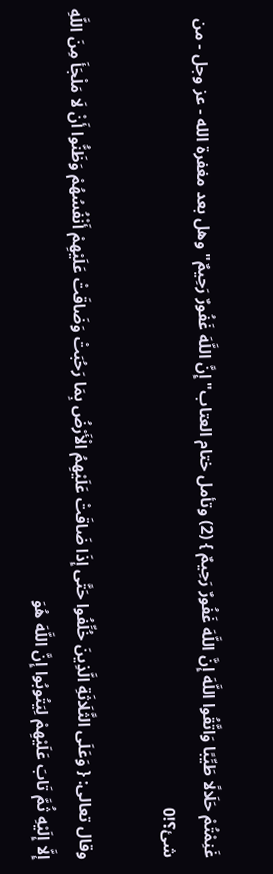غَنِمْتُمْ حَلَالًا طَيِّبًا وَاتَّقُوا اللَّهَ إِنَّ اللَّهَ غَفُورٌ رَحِيمٌ } (2) وتأمل ختام العتاب"إِنَّ اللَّهَ غَفُورٌ رَحِيمٌ"وهل بعد مغفرة الله - عز وجل - من شئ؟!0

وقال تعالى: { وَعَلَى الثَّلَاثَةِ الَّذِينَ خُلِّفُوا حَتَّى إِذَا ضَاقَتْ عَلَيْهِمُ الْأَرْضُ بِمَا رَحُبَتْ وَضَاقَتْ عَلَيْهِمْ أَنْفُسُهُمْ وَظَنُّوا أَنْ لَا مَلْجَأَ مِنَ اللَّهِ إِلَّا إِلَيْهِ ثُمَّ تَابَ عَلَيْهِمْ لِيَتُوبُوا إِنَّ اللَّهَ هُوَ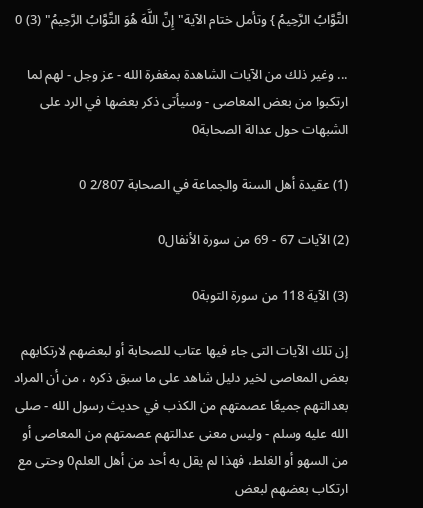التَّوَّابُ الرَّحِيمُ } وتأمل ختام الآية"إِنَّ اللَّهَ هُوَ التَّوَّابُ الرَّحِيمُ" (3) 0

... وغير ذلك من الآيات الشاهدة بمغفرة الله - عز وجل - لهم لما ارتكبوا من بعض المعاصى - وسيأتى ذكر بعضها في الرد على الشبهات حول عدالة الصحابة0

(1) عقيدة أهل السنة والجماعة في الصحابة 2/807 0

(2) الآيات 67 - 69 من سورة الأنفال0

(3) الآية 118 من سورة التوبة0

إن تلك الآيات التى جاء فيها عتاب للصحابة أو لبعضهم لارتكابهم بعض المعاصى لخير دليل شاهد على ما سبق ذكره ، من أن المراد بعدالتهم جميعًا عصمتهم من الكذب في حديث رسول الله - صلى الله عليه وسلم - وليس معنى عدالتهم عصمتهم من المعاصى أو من السهو أو الغلط، فهذا لم يقل به أحد من أهل العلم0 وحتى مع ارتكاب بعضهم لبعض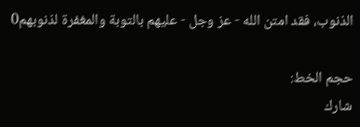الذنوب، فقد امتن الله - عز وجل - عليهم بالتوبة والمغفرة لذنوبهم0

حجم الخط:
شارك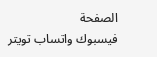الصفحة
فيسبوك واتساب تويتر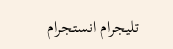تليجرام انستجرام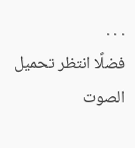. . .
فضلًا انتظر تحميل الصوت